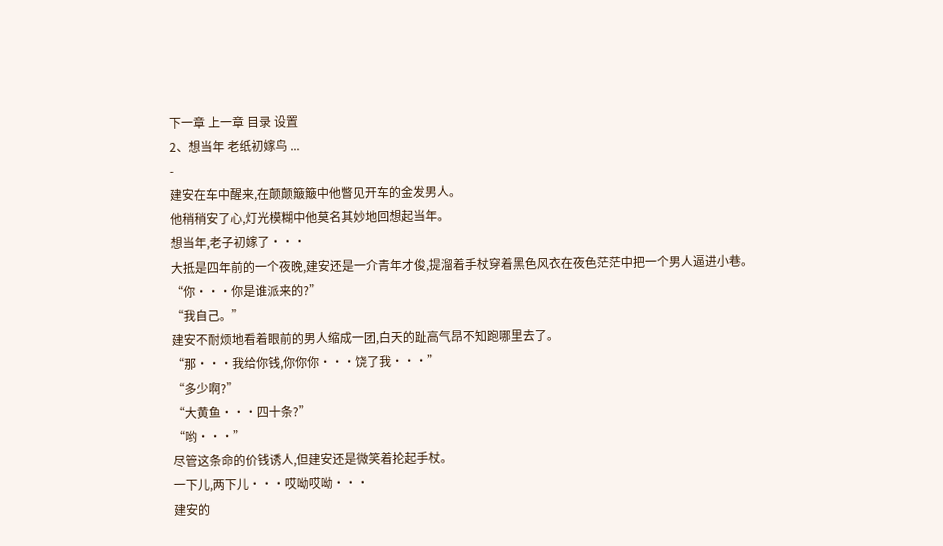下一章 上一章 目录 设置
2、想当年 老纸初嫁鸟 ...
-
建安在车中醒来,在颠颠簸簸中他瞥见开车的金发男人。
他稍稍安了心,灯光模糊中他莫名其妙地回想起当年。
想当年,老子初嫁了···
大抵是四年前的一个夜晚,建安还是一介青年才俊,提溜着手杖穿着黑色风衣在夜色茫茫中把一个男人逼进小巷。
“你···你是谁派来的?”
“我自己。”
建安不耐烦地看着眼前的男人缩成一团,白天的趾高气昂不知跑哪里去了。
“那···我给你钱,你你你···饶了我···”
“多少啊?”
“大黄鱼···四十条?”
“哟···”
尽管这条命的价钱诱人,但建安还是微笑着抡起手杖。
一下儿,两下儿···哎呦哎呦···
建安的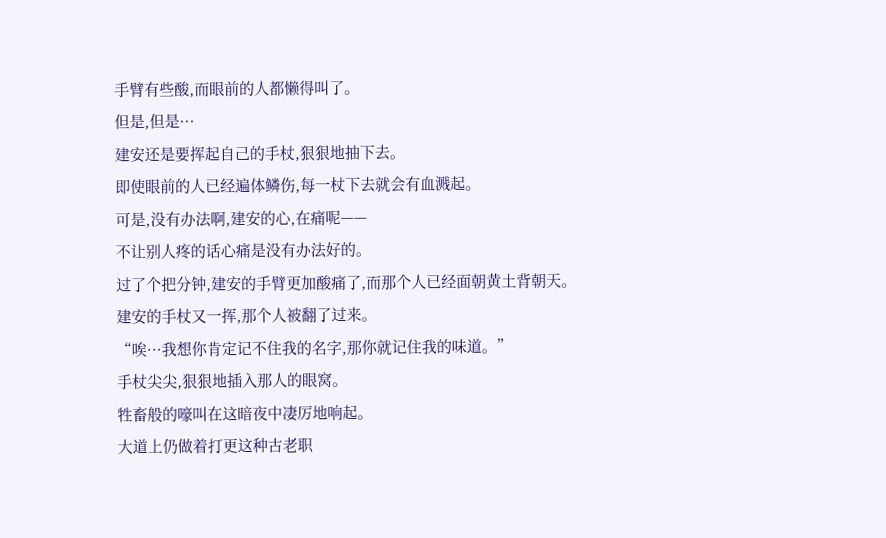手臂有些酸,而眼前的人都懒得叫了。
但是,但是···
建安还是要挥起自己的手杖,狠狠地抽下去。
即使眼前的人已经遍体鳞伤,每一杖下去就会有血溅起。
可是,没有办法啊,建安的心,在痛呢——
不让别人疼的话心痛是没有办法好的。
过了个把分钟,建安的手臂更加酸痛了,而那个人已经面朝黄土背朝天。
建安的手杖又一挥,那个人被翻了过来。
“唉···我想你肯定记不住我的名字,那你就记住我的味道。”
手杖尖尖,狠狠地插入那人的眼窝。
牲畜般的嚎叫在这暗夜中凄厉地响起。
大道上仍做着打更这种古老职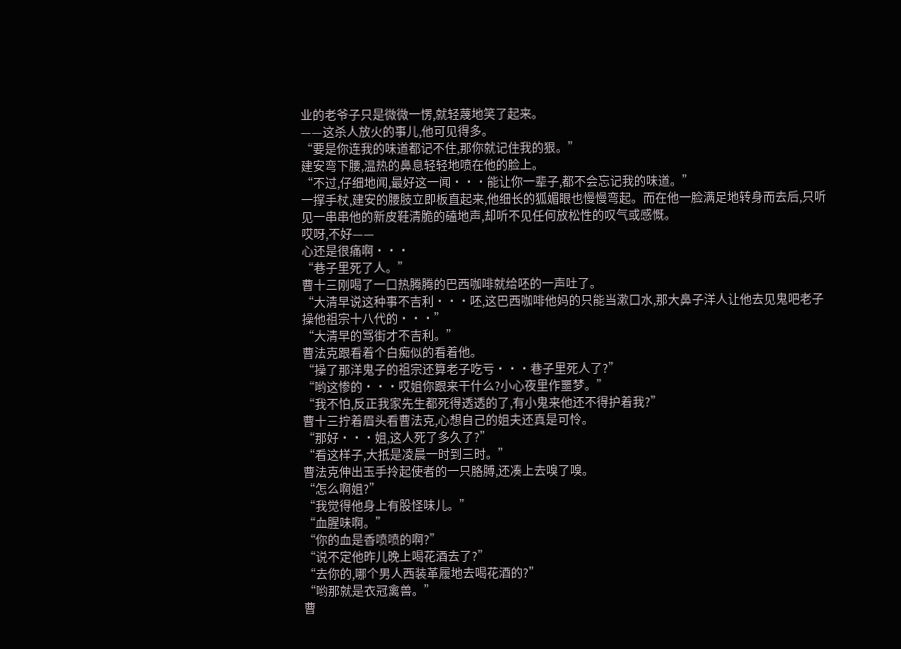业的老爷子只是微微一愣,就轻蔑地笑了起来。
——这杀人放火的事儿,他可见得多。
“要是你连我的味道都记不住,那你就记住我的狠。”
建安弯下腰,温热的鼻息轻轻地喷在他的脸上。
“不过,仔细地闻,最好这一闻···能让你一辈子,都不会忘记我的味道。”
一撑手杖,建安的腰肢立即板直起来,他细长的狐媚眼也慢慢弯起。而在他一脸满足地转身而去后,只听见一串串他的新皮鞋清脆的磕地声,却听不见任何放松性的叹气或感慨。
哎呀,不好——
心还是很痛啊···
“巷子里死了人。”
曹十三刚喝了一口热腾腾的巴西咖啡就给呸的一声吐了。
“大清早说这种事不吉利···呸,这巴西咖啡他妈的只能当漱口水,那大鼻子洋人让他去见鬼吧老子操他祖宗十八代的···”
“大清早的骂街才不吉利。”
曹法克跟看着个白痴似的看着他。
“操了那洋鬼子的祖宗还算老子吃亏···巷子里死人了?”
“哟这惨的···哎姐你跟来干什么?小心夜里作噩梦。”
“我不怕,反正我家先生都死得透透的了,有小鬼来他还不得护着我?”
曹十三拧着眉头看曹法克,心想自己的姐夫还真是可怜。
“那好···姐,这人死了多久了?”
“看这样子,大抵是凌晨一时到三时。”
曹法克伸出玉手拎起使者的一只胳膊,还凑上去嗅了嗅。
“怎么啊姐?”
“我觉得他身上有股怪味儿。”
“血腥味啊。”
“你的血是香喷喷的啊?”
“说不定他昨儿晚上喝花酒去了?”
“去你的,哪个男人西装革履地去喝花酒的?”
“哟那就是衣冠禽兽。”
曹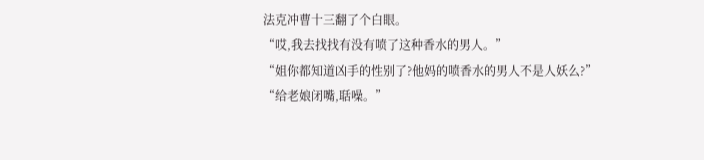法克冲曹十三翻了个白眼。
“哎,我去找找有没有喷了这种香水的男人。”
“姐你都知道凶手的性别了?他妈的喷香水的男人不是人妖么?”
“给老娘闭嘴,聒噪。”